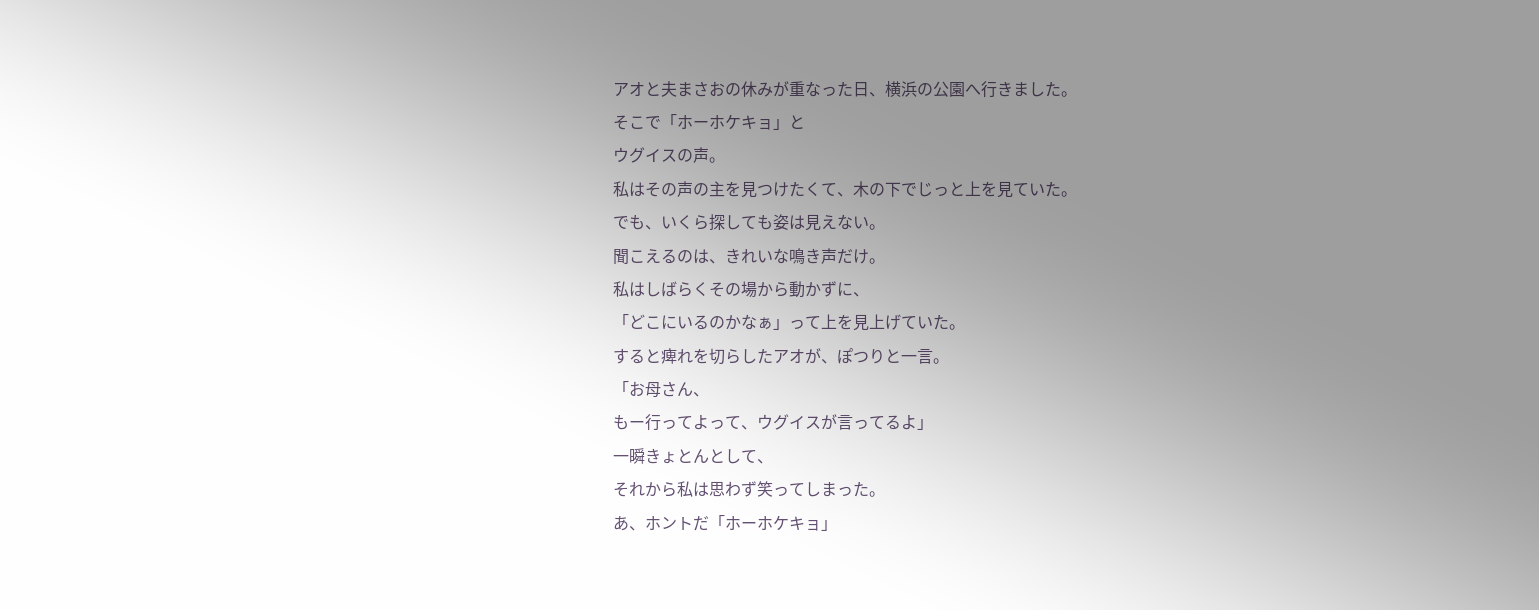アオと夫まさおの休みが重なった日、横浜の公園へ行きました。
そこで「ホーホケキョ」と
ウグイスの声。
私はその声の主を見つけたくて、木の下でじっと上を見ていた。
でも、いくら探しても姿は見えない。
聞こえるのは、きれいな鳴き声だけ。
私はしばらくその場から動かずに、
「どこにいるのかなぁ」って上を見上げていた。
すると痺れを切らしたアオが、ぽつりと一言。
「お母さん、
もー行ってよって、ウグイスが言ってるよ」
一瞬きょとんとして、
それから私は思わず笑ってしまった。
あ、ホントだ「ホーホケキョ」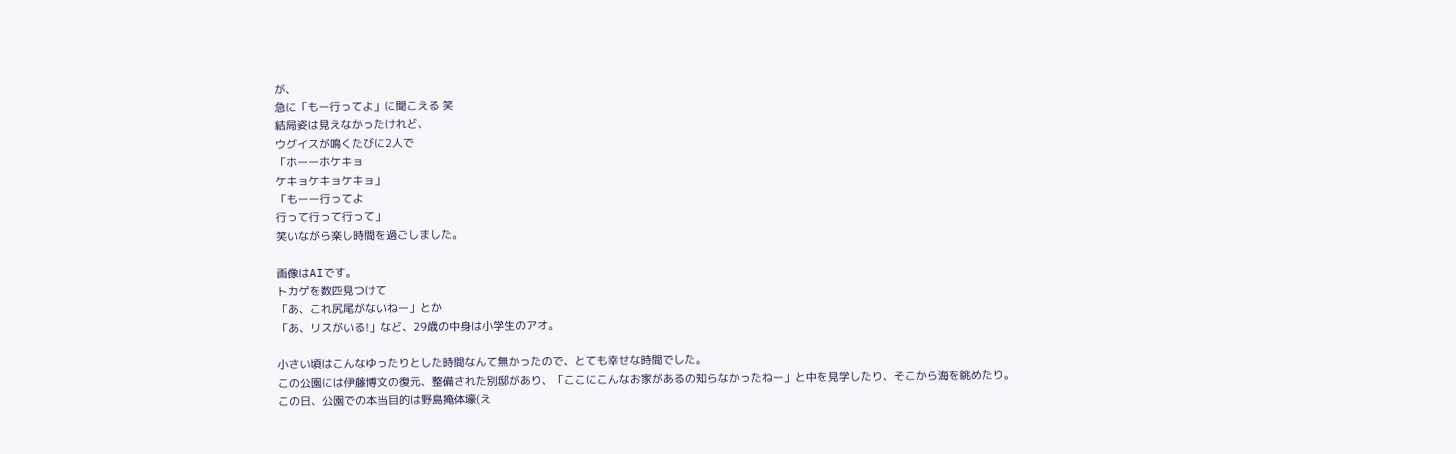が、
急に「もー行ってよ」に聞こえる 笑
結局姿は見えなかったけれど、
ウグイスが鳴くたびに2人で
「ホーーホケキョ
ケキョケキョケキョ」
「もーー行ってよ
行って行って行って」
笑いながら楽し時間を過ごしました。

画像はAIです。
トカゲを数匹見つけて
「あ、これ尻尾がないねー」とか
「あ、リスがいる!」など、29歳の中身は小学生のアオ。

小さい頃はこんなゆったりとした時間なんて無かったので、とても幸せな時間でした。
この公園には伊藤博文の復元、整備された別邸があり、「ここにこんなお家があるの知らなかったねー」と中を見学したり、そこから海を眺めたり。
この日、公園での本当目的は野島掩体壕(え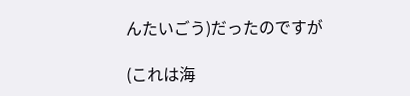んたいごう)だったのですが

(これは海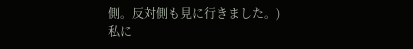側。反対側も見に行きました。)
私に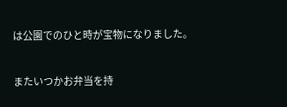は公園でのひと時が宝物になりました。

またいつかお弁当を持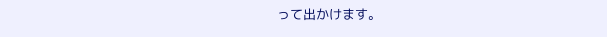って出かけます。